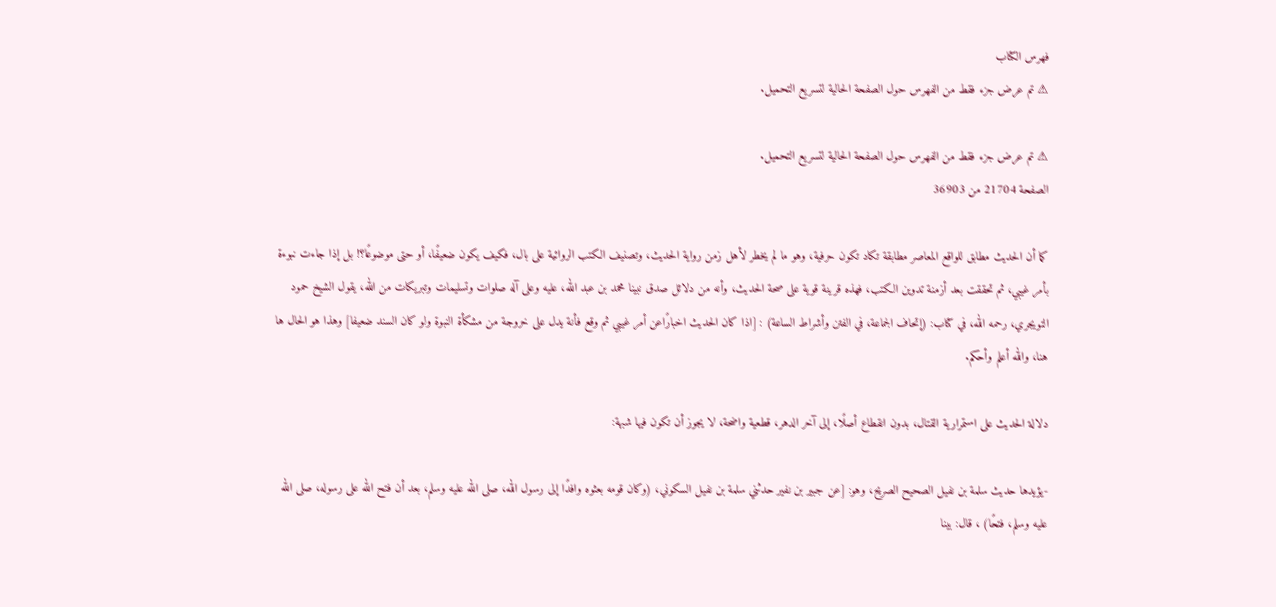فهرس الكتاب
⚠ تم عرض جزء فقط من الفهرس حول الصفحة الحالية لتسريع التحميل.

⚠ تم عرض جزء فقط من الفهرس حول الصفحة الحالية لتسريع التحميل.
الصفحة 21704 من 36903

كما أن الحديث مطابق للواقع المعاصر مطابقة تكاد تكون حرفية، وهو ما لم يخطر لأهل زمن رواية الحديث، وتصنيف الكتب الروائية على بال، فكيف يكون ضعيفًا، أو حتى موضوعًا؟! بل إذا جاءت نبوءة بأمر غيبي، ثم تحققت بعد أزمنة تدوين الكتب، فهذه قرينة قوية على صحة الحديث، وأنه من دلائل صدق نبينا محمد بن عبد الله، عليه وعلى آله صلوات وتسليمات وتبريكات من الله، يقول الشيخ حمود التويجري، رحمه الله، في كتاب: (إتحاف الجماعة، في الفتن وأشراط الساعة) : [اذا كان الحديث اخبارًاعن أمر غيبي ثم وقع فأنة يدل على خروجة من مشكأة النبوة ولو كان السند ضعيفا] وهذا هو الحال ها هنا، والله أعلم وأحكم.

دلالة الحديث على استمرارية القتال، بدون انقطاع أصلًا، إلى آخر الدهر، قطعية واضحة، لا يجوز أن تكون فيها شبهة:

-يؤيدها حديث سلمة بن نفيل الصحيح الصريح، وهو: [عن جبير بن نفير حدثني سلمة بن نفيل السكوني، (وكان قومه بعثوه وافدًا إلى رسول الله، صلى الله عليه وسلم، بعد أن فتح الله على رسوله، صلى الله عليه وسلم، فتحًا) ، قال: بينا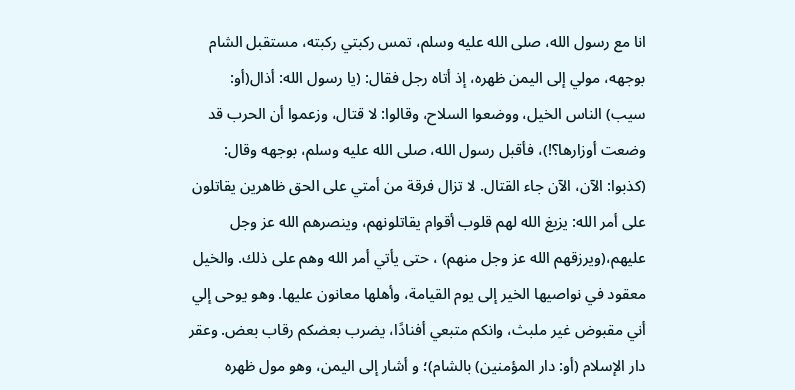انا مع رسول الله، صلى الله عليه وسلم، تمس ركبتي ركبته، مستقبل الشام بوجهه، مولي إلى اليمن ظهره، إذ أتاه رجل فقال: (يا رسول الله: أذال(أو: سيب) الناس الخيل، ووضعوا السلاح، وقالوا: لا قتال، وزعموا أن الحرب قد وضعت أوزارها؟!)، فأقبل رسول الله، صلى الله عليه وسلم، بوجهه وقال: (كذبوا: الآن، الآن جاء القتال. لا تزال فرقة من أمتي على الحق ظاهرين يقاتلون على أمر الله: يزيغ الله لهم قلوب أقوام يقاتلونهم، وينصرهم الله عز وجل عليهم،(ويرزقهم الله عز وجل منهم) ، حتى يأتي أمر الله وهم على ذلك. والخيل معقود في نواصيها الخير إلى يوم القيامة، وأهلها معانون عليها. وهو يوحى إلي أني مقبوض غير ملبث، وانكم متبعي أفنادًا، يضرب بعضكم رقاب بعض. وعقر دار الإسلام (أو: دار المؤمنين) بالشام)؛ و أشار إلى اليمن، وهو مول ظهره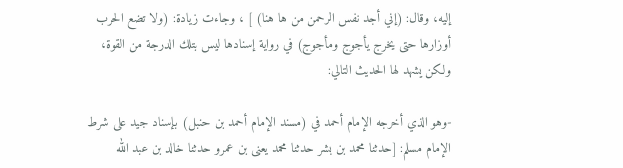إليه، وقال: (إني أجد نفس الرحمن من ها هنا) ] ، وجاءت زيادة: (ولا تضع الحرب أوزارها حتى يخرج يأجوج ومأجوج) في رواية إسنادها ليس بتلك الدرجة من القوة، ولكن يشهد لها الحديث التالي:

-وهو الذي أخرجه الإمام أحمد في (مسند الإمام أحمد بن حنبل) بإسناد جيد على شرط الإمام مسلم: [حدثنا محمد بن بشر حدثنا محمد يعنى بن عمرو حدثنا خالد بن عبد الله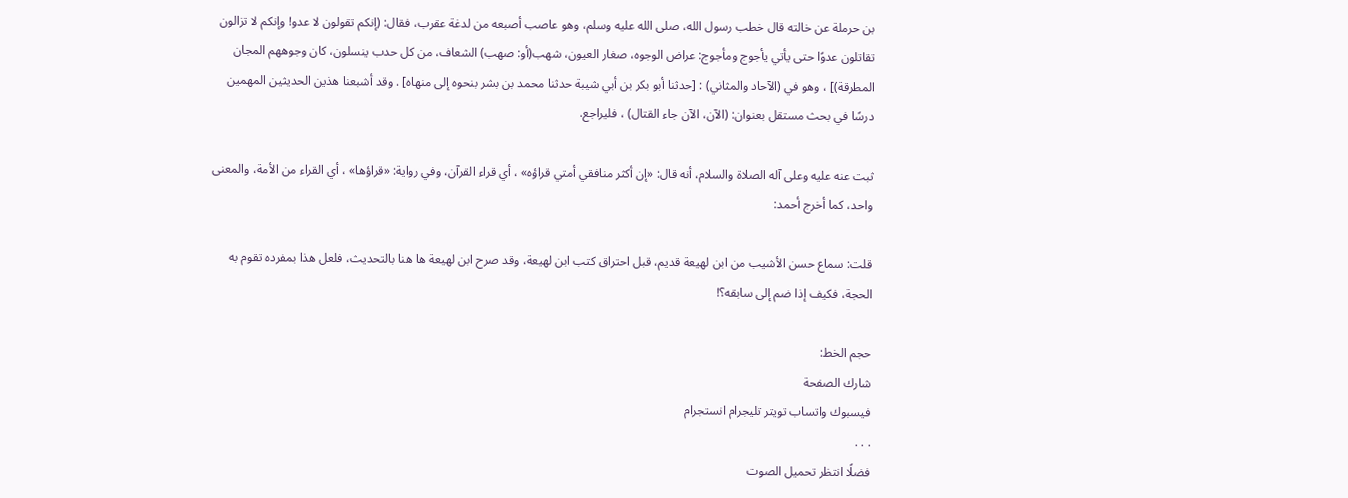بن حرملة عن خالته قال خطب رسول الله، صلى الله عليه وسلم، وهو عاصب أصبعه من لدغة عقرب، فقال: (إنكم تقولون لا عدو! وإنكم لا تزالون تقاتلون عدوًا حتى يأتي يأجوج ومأجوج: عراض الوجوه، صغار العيون، شهب(أو: صهب) الشعاف، من كل حدب ينسلون، كان وجوههم المجان المطرقة)] ، وهو في (الآحاد والمثاني) : [حدثنا أبو بكر بن أبي شيبة حدثنا محمد بن بشر بنحوه إلى منهاه] . وقد أشبعنا هذين الحديثين المهمين درسًا في بحث مستقل بعنوان: (الآن، الآن جاء القتال) ، فليراجع.

ثبت عنه عليه وعلى آله الصلاة والسلام، أنه قال: «إن أكثر منافقي أمتي قراؤه» ، أي قراء القرآن، وفي رواية: «قراؤها» ، أي القراء من الأمة، والمعنى واحد، كما أخرج أحمد:

قلت: سماع حسن الأشيب من ابن لهيعة قديم، قبل احتراق كتب ابن لهيعة، وقد صرح ابن لهيعة ها هنا بالتحديث، فلعل هذا بمفرده تقوم به الحجة، فكيف إذا ضم إلى سابقه؟!

حجم الخط:
شارك الصفحة
فيسبوك واتساب تويتر تليجرام انستجرام
. . .
فضلًا انتظر تحميل الصوت